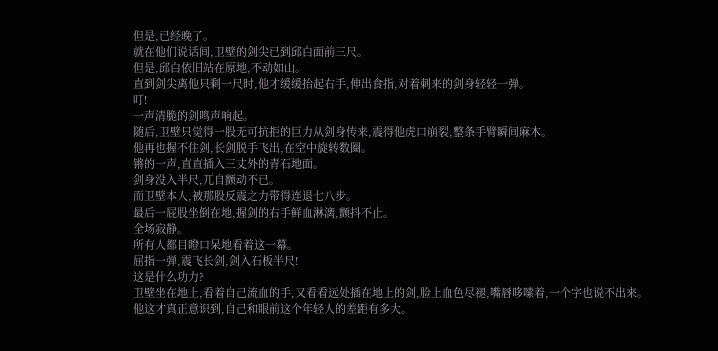但是,已经晚了。
就在他们说话间,卫壁的剑尖已到邱白面前三尺。
但是,邱白依旧站在原地,不动如山。
直到剑尖离他只剩一尺时,他才缓缓抬起右手,伸出食指,对着刺来的剑身轻轻一弹。
叮!
一声清脆的剑鸣声响起。
随后,卫壁只觉得一股无可抗拒的巨力从剑身传来,震得他虎口崩裂,整条手臂瞬间麻木。
他再也握不住剑,长剑脱手飞出,在空中旋转数圈。
锵的一声,直直插入三丈外的青石地面。
剑身没入半尺,兀自颤动不已。
而卫壁本人,被那股反震之力带得连退七八步。
最后一屁股坐倒在地,握剑的右手鲜血淋漓,颤抖不止。
全场寂静。
所有人都目瞪口呆地看着这一幕。
屈指一弹,震飞长剑,剑入石板半尺!
这是什么功力?
卫壁坐在地上,看着自己流血的手,又看看远处插在地上的剑,脸上血色尽褪,嘴唇哆嗦着,一个字也说不出来。
他这才真正意识到,自己和眼前这个年轻人的差距有多大。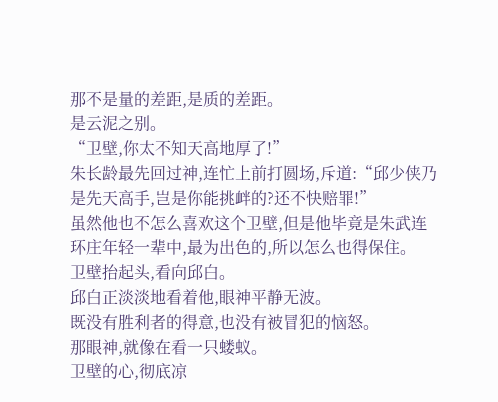那不是量的差距,是质的差距。
是云泥之别。
“卫壁,你太不知天高地厚了!”
朱长龄最先回过神,连忙上前打圆场,斥道:“邱少侠乃是先天高手,岂是你能挑衅的?还不快赔罪!”
虽然他也不怎么喜欢这个卫壁,但是他毕竟是朱武连环庄年轻一辈中,最为出色的,所以怎么也得保住。
卫壁抬起头,看向邱白。
邱白正淡淡地看着他,眼神平静无波。
既没有胜利者的得意,也没有被冒犯的恼怒。
那眼神,就像在看一只蝼蚁。
卫壁的心,彻底凉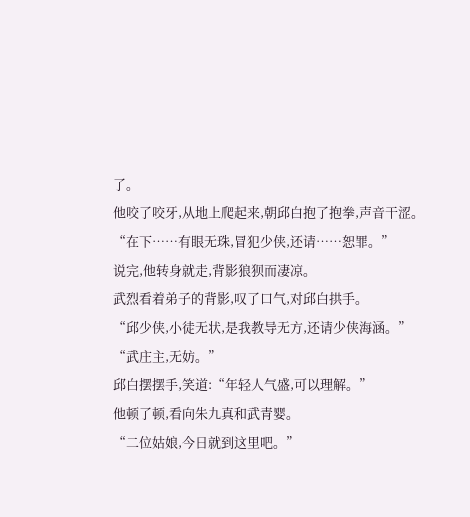了。
他咬了咬牙,从地上爬起来,朝邱白抱了抱拳,声音干涩。
“在下……有眼无珠,冒犯少侠,还请……恕罪。”
说完,他转身就走,背影狼狈而凄凉。
武烈看着弟子的背影,叹了口气,对邱白拱手。
“邱少侠,小徒无状,是我教导无方,还请少侠海涵。”
“武庄主,无妨。”
邱白摆摆手,笑道:“年轻人气盛,可以理解。”
他顿了顿,看向朱九真和武青婴。
“二位姑娘,今日就到这里吧。”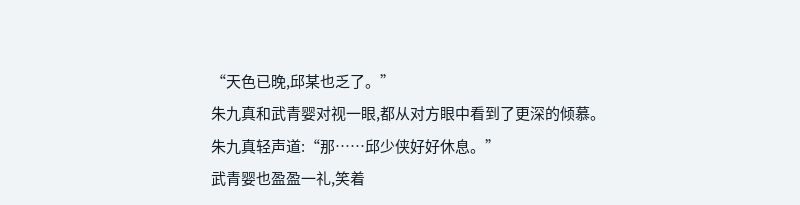“天色已晚,邱某也乏了。”
朱九真和武青婴对视一眼,都从对方眼中看到了更深的倾慕。
朱九真轻声道:“那……邱少侠好好休息。”
武青婴也盈盈一礼,笑着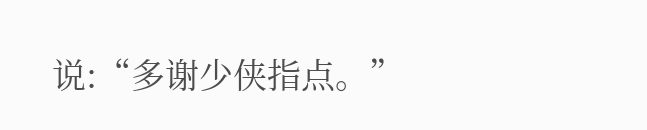说:“多谢少侠指点。”